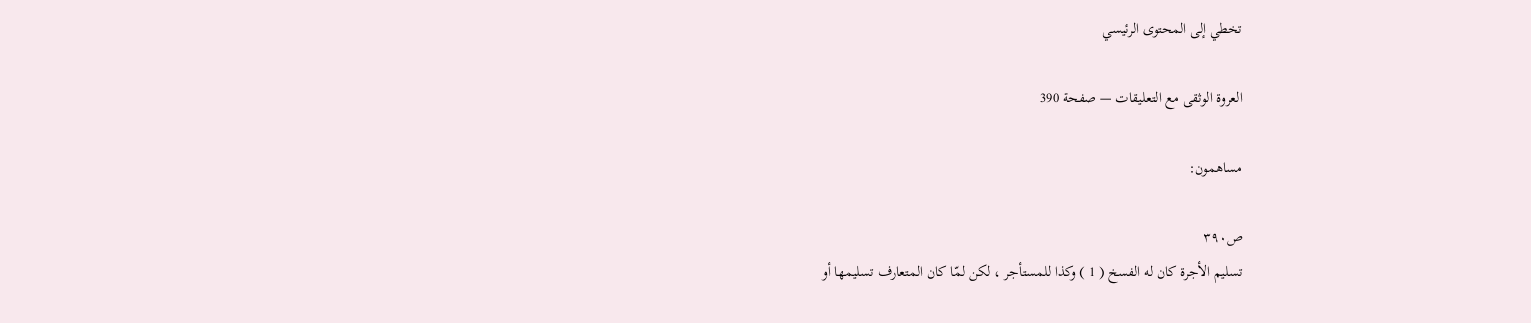تخطي إلى المحتوى الرئيسي

العروة الوثقى مع التعليقات — صفحة 390

مساهمون:

ص٣٩٠
تسليم الأجرة كان له الفسخ ( 1 ) وكذا للمستأجر ، لكن لمّا كان المتعارف تسليمها أو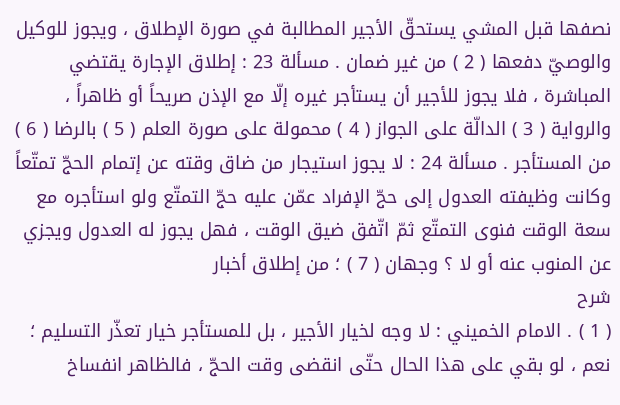نصفها قبل المشي يستحقّ الأجير المطالبة في صورة الإطلاق ، ويجوز للوكيل والوصيّ دفعها ( 2 ) من غير ضمان . مسألة 23 : إطلاق الإجارة يقتضي المباشرة ، فلا يجوز للأجير أن يستأجر غيره إلّا مع الإذن صريحاً أو ظاهراً ، والرواية ( 3 ) الدالّة على الجواز ( 4 ) محمولة على صورة العلم ( 5 ) بالرضا ( 6 ) من المستأجر . مسألة 24 : لا يجوز استيجار من ضاق وقته عن إتمام الحجّ تمتّعاً وكانت وظيفته العدول إلى حجّ الإفراد عمّن عليه حجّ التمتّع ولو استأجره مع سعة الوقت فنوى التمتّع ثمّ اتّفق ضيق الوقت ، فهل يجوز له العدول ويجزي عن المنوب عنه أو لا ؟ وجهان ( 7 ) ؛ من إطلاق أخبار
شرح
( 1 ) . الامام الخميني : لا وجه لخيار الأجير ، بل للمستأجر خيار تعذّر التسليم ؛ نعم ، لو بقي على هذا الحال حتّى انقضى وقت الحجّ ، فالظاهر انفساخ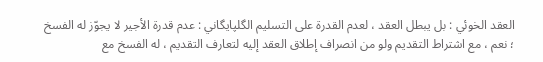العقد الخوئي : بل يبطل العقد ، لعدم القدرة على التسليم الگلپايگاني : عدم قدرة الأجير لا يجوّز له الفسخ ؛ نعم ، مع اشتراط التقديم ولو من انصراف إطلاق العقد إليه لتعارف التقديم ، له الفسخ مع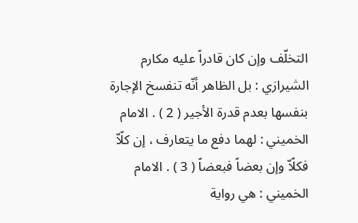التخلّف وإن كان قادراً عليه مكارم الشيرازي : بل الظاهر أنّه تنفسخ الإجارة بنفسها بعدم قدرة الأجير ( 2 ) . الامام الخميني : لهما دفع ما يتعارف ، إن كلًاّ فكلًاّ وإن بعضاً فبعضاً ( 3 ) . الامام الخميني : هي رواية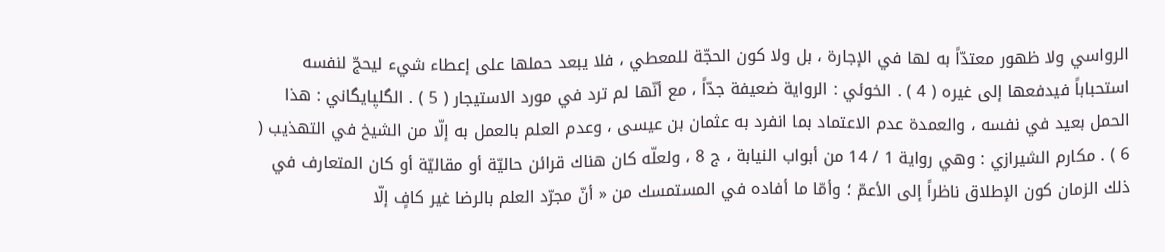الرواسي ولا ظهور معتدّاً به لها في الإجارة ، بل ولا كون الحجّة للمعطي ، فلا يبعد حملها على إعطاء شيء ليحجّ لنفسه استحباباً فيدفعها إلى غيره ( 4 ) . الخوئي : الرواية ضعيفة جدّاً ، مع أنّها لم ترد في مورد الاستيجار ( 5 ) . الگلپايگاني : هذا الحمل بعيد في نفسه ، والعمدة عدم الاعتماد بما انفرد به عثمان بن عيسى ، وعدم العلم بالعمل به إلّا من الشيخ في التهذيب ( 6 ) . مكارم الشيرازي : وهي رواية 1 / 14 من أبواب النيابة ، ج 8 ، ولعلّه كان هناك قرائن حاليّة أو مقاليّة أو كان المتعارف في ذلك الزمان كون الإطلاق ناظراً إلى الأعمّ ؛ وأمّا ما أفاده في المستمسك من « أنّ مجرّد العلم بالرضا غير كافٍ إلّا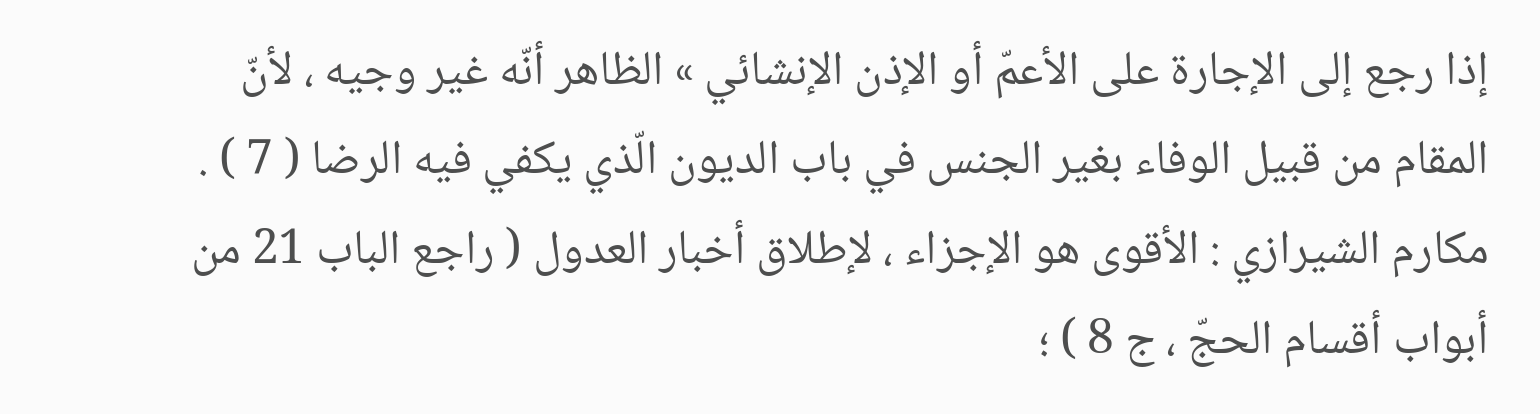إذا رجع إلى الإجارة على الأعمّ أو الإذن الإنشائي » الظاهر أنّه غير وجيه ، لأنّ المقام من قبيل الوفاء بغير الجنس في باب الديون الّذي يكفي فيه الرضا ( 7 ) . مكارم الشيرازي : الأقوى هو الإجزاء ، لإطلاق أخبار العدول ( راجع الباب 21 من أبواب أقسام الحجّ ، ج 8 ) ؛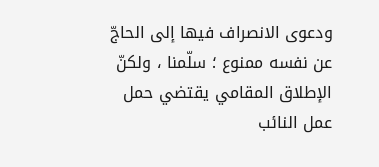ودعوى الانصراف فيها إلى الحاجّ عن نفسه ممنوع ؛ سلّمنا ، ولكنّ الإطلاق المقامي يقتضي حمل عمل النائب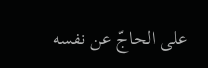على الحاجّ عن نفسه